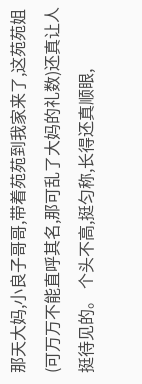那天大妈,小良子哥哥,带着苑苑到我家来了,这苑苑姐 (可万万不能直呼其名,那可乱了大妈的礼数)还真让人挺待见的。 个头不高,挺匀称,长得还真顺眼,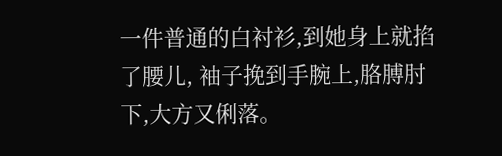一件普通的白衬衫,到她身上就掐了腰儿, 袖子挽到手腕上,胳膊肘下,大方又俐落。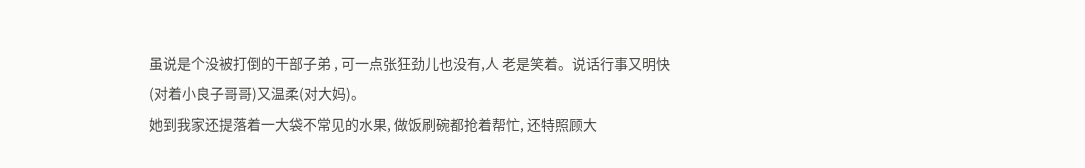虽说是个没被打倒的干部子弟 , 可一点张狂劲儿也没有,人 老是笑着。说话行事又明快 (对着小良子哥哥)又温柔(对大妈)。
她到我家还提落着一大袋不常见的水果, 做饭刷碗都抢着帮忙, 还特照顾大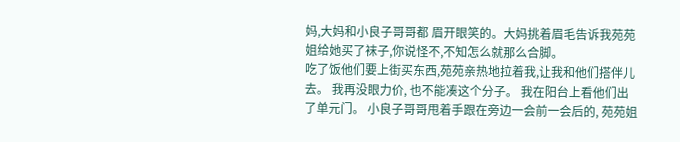妈,大妈和小良子哥哥都 眉开眼笑的。大妈挑着眉毛告诉我苑苑姐给她买了袜子,你说怪不,不知怎么就那么合脚。
吃了饭他们要上街买东西,苑苑亲热地拉着我,让我和他们搭伴儿去。 我再没眼力价, 也不能凑这个分子。 我在阳台上看他们出了单元门。 小良子哥哥甩着手跟在旁边一会前一会后的, 苑苑姐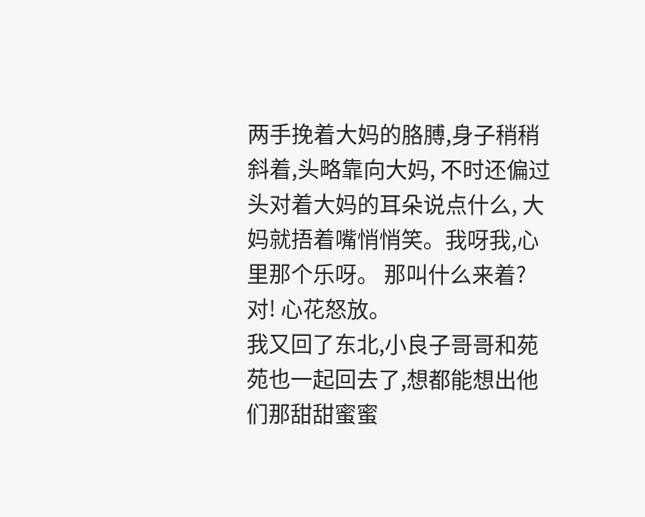两手挽着大妈的胳膊,身子稍稍斜着,头略靠向大妈, 不时还偏过头对着大妈的耳朵说点什么, 大妈就捂着嘴悄悄笑。我呀我,心里那个乐呀。 那叫什么来着? 对! 心花怒放。
我又回了东北,小良子哥哥和苑苑也一起回去了,想都能想出他们那甜甜蜜蜜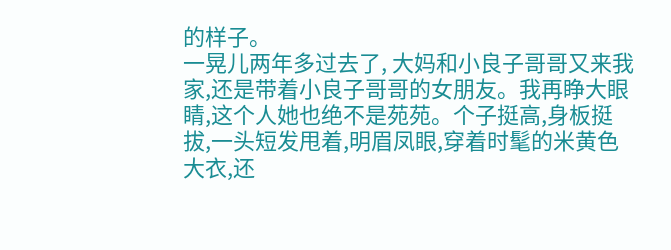的样子。
一晃儿两年多过去了, 大妈和小良子哥哥又来我家,还是带着小良子哥哥的女朋友。我再睁大眼睛,这个人她也绝不是苑苑。个子挺高,身板挺拔,一头短发甩着,明眉凤眼,穿着时髦的米黄色大衣,还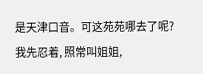是天津口音。可这苑苑哪去了呢?
我先忍着, 照常叫姐姐,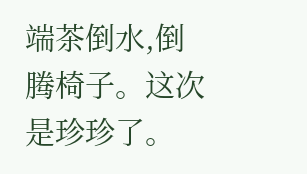端茶倒水,倒腾椅子。这次是珍珍了。